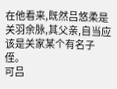在他看来,既然吕悠柔是关羽余脉,其父亲,自当应该是关家某个有名子侄。
可吕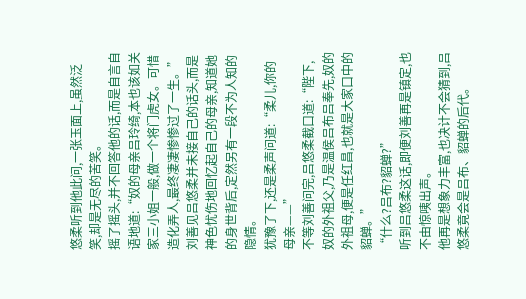悠柔听到他此问,一张玉面上,虽然泛笑,却是无尽的苦笑。
摇了摇头,并不回答他的话,而是自言自语地道:“奴的母亲吕玲绮,本也该如关家三小姐一般,做一个将门虎女。可惜造化弄人,最终凄凄惨惨过了一生。”
刘善见吕悠柔并未接自己的话头,而是神色忧伤地回忆起自己的母亲,知道她的身世背后,定然另有一段不为人知的隐情。
犹豫了下,还是柔声问道:“柔儿,你的母亲——”
不等刘善问完,吕悠柔截口道:“陛下,奴的外祖父,乃是温侯吕布吕奉先,奴的外祖母,便是任红昌,也就是大家口中的貂蝉。”
“什么?吕布?貂蝉?”
听到吕悠柔这话,即便刘善再是镇定,也不由惊咦出声。
他再是想象力丰富,也决计不会猜到,吕悠柔竟会是吕布、貂蝉的后代。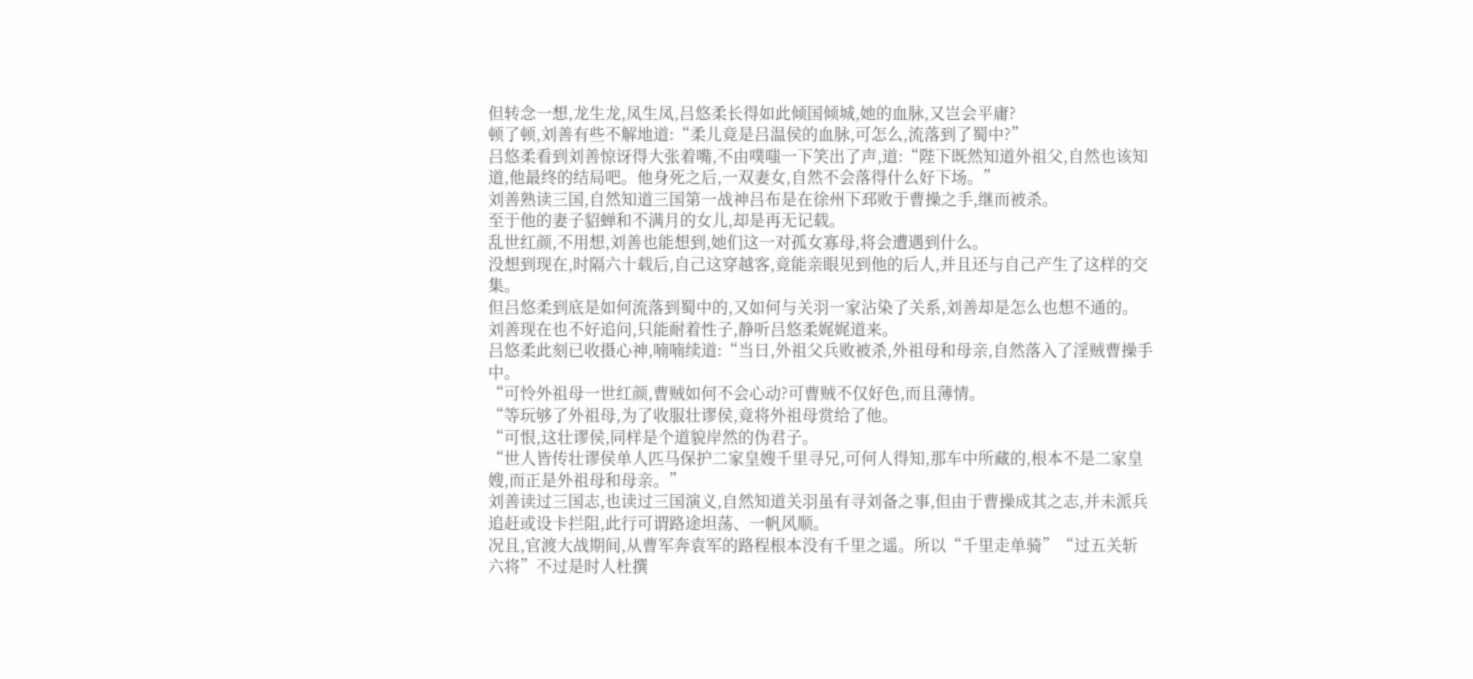但转念一想,龙生龙,凤生凤,吕悠柔长得如此倾国倾城,她的血脉,又岂会平庸?
顿了顿,刘善有些不解地道:“柔儿竟是吕温侯的血脉,可怎么,流落到了蜀中?”
吕悠柔看到刘善惊讶得大张着嘴,不由噗嗤一下笑出了声,道:“陛下既然知道外祖父,自然也该知道,他最终的结局吧。他身死之后,一双妻女,自然不会落得什么好下场。”
刘善熟读三国,自然知道三国第一战神吕布是在徐州下邳败于曹操之手,继而被杀。
至于他的妻子貂蝉和不满月的女儿,却是再无记载。
乱世红颜,不用想,刘善也能想到,她们这一对孤女寡母,将会遭遇到什么。
没想到现在,时隔六十载后,自己这穿越客,竟能亲眼见到他的后人,并且还与自己产生了这样的交集。
但吕悠柔到底是如何流落到蜀中的,又如何与关羽一家沾染了关系,刘善却是怎么也想不通的。
刘善现在也不好追问,只能耐着性子,静听吕悠柔娓娓道来。
吕悠柔此刻已收摄心神,喃喃续道:“当日,外祖父兵败被杀,外祖母和母亲,自然落入了淫贼曹操手中。
“可怜外祖母一世红颜,曹贼如何不会心动?可曹贼不仅好色,而且薄情。
“等玩够了外祖母,为了收服壮谬侯,竟将外祖母赏给了他。
“可恨,这壮谬侯,同样是个道貌岸然的伪君子。
“世人皆传壮谬侯单人匹马保护二家皇嫂千里寻兄,可何人得知,那车中所藏的,根本不是二家皇嫂,而正是外祖母和母亲。”
刘善读过三国志,也读过三国演义,自然知道关羽虽有寻刘备之事,但由于曹操成其之志,并未派兵追赶或设卡拦阻,此行可谓路途坦荡、一帆风顺。
况且,官渡大战期间,从曹军奔袁军的路程根本没有千里之遥。所以“千里走单骑”“过五关斩六将”不过是时人杜撰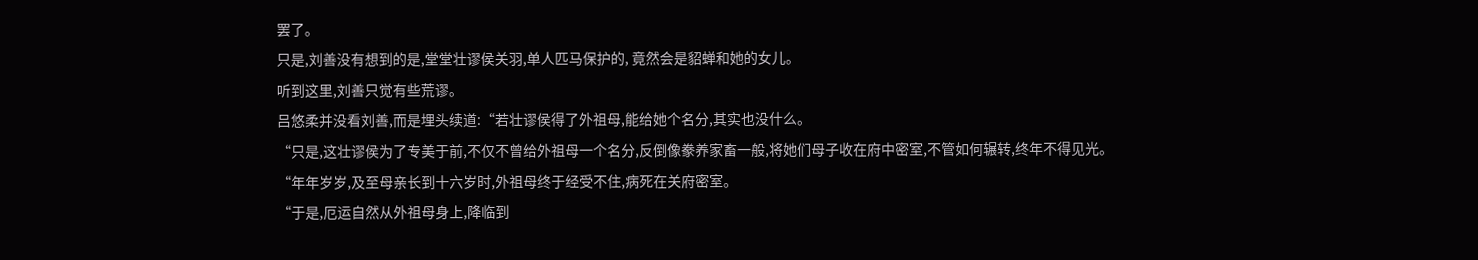罢了。
只是,刘善没有想到的是,堂堂壮谬侯关羽,单人匹马保护的, 竟然会是貂蝉和她的女儿。
听到这里,刘善只觉有些荒谬。
吕悠柔并没看刘善,而是埋头续道:“若壮谬侯得了外祖母,能给她个名分,其实也没什么。
“只是,这壮谬侯为了专美于前,不仅不曾给外祖母一个名分,反倒像豢养家畜一般,将她们母子收在府中密室,不管如何辗转,终年不得见光。
“年年岁岁,及至母亲长到十六岁时,外祖母终于经受不住,病死在关府密室。
“于是,厄运自然从外祖母身上,降临到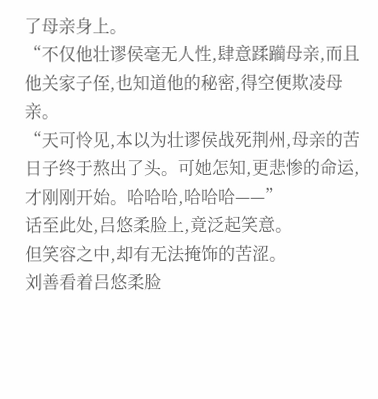了母亲身上。
“不仅他壮谬侯毫无人性,肆意蹂躏母亲,而且他关家子侄,也知道他的秘密,得空便欺凌母亲。
“天可怜见,本以为壮谬侯战死荆州,母亲的苦日子终于熬出了头。可她怎知,更悲惨的命运,才刚刚开始。哈哈哈,哈哈哈——”
话至此处,吕悠柔脸上,竟泛起笑意。
但笑容之中,却有无法掩饰的苦涩。
刘善看着吕悠柔脸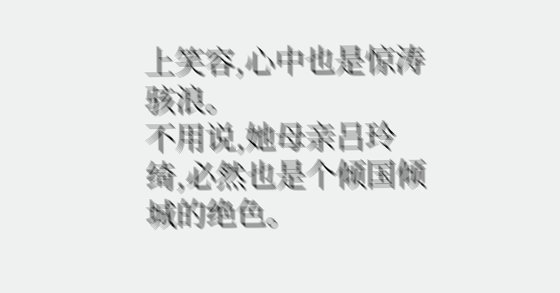上笑容,心中也是惊涛骇浪。
不用说,她母亲吕玲绮,必然也是个倾国倾城的绝色。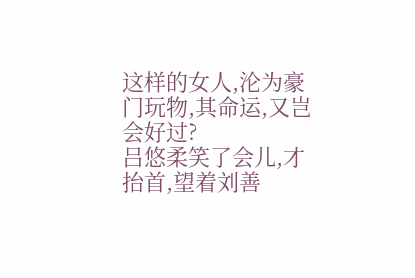这样的女人,沦为豪门玩物,其命运,又岂会好过?
吕悠柔笑了会儿,才抬首,望着刘善